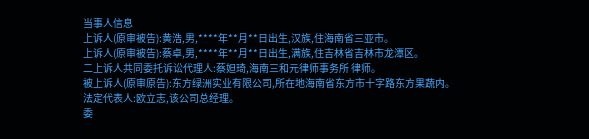当事人信息
上诉人(原审被告):黄浩,男,****年**月**日出生,汉族,住海南省三亚市。
上诉人(原审被告):蔡卓,男,****年**月**日出生,满族,住吉林省吉林市龙潭区。
二上诉人共同委托诉讼代理人:蔡妲琦,海南三和元律师事务所 律师。
被上诉人(原审原告):东方绿洲实业有限公司,所在地海南省东方市十字路东方果蔬内。
法定代表人:欧立志,该公司总经理。
委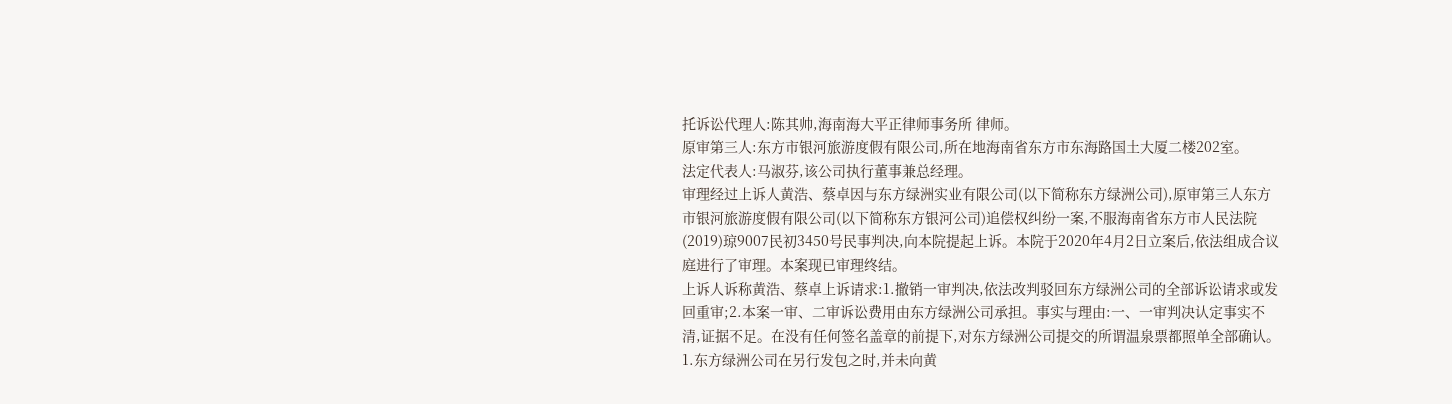托诉讼代理人:陈其帅,海南海大平正律师事务所 律师。
原审第三人:东方市银河旅游度假有限公司,所在地海南省东方市东海路国土大厦二楼202室。
法定代表人:马淑芬,该公司执行董事兼总经理。
审理经过上诉人黄浩、蔡卓因与东方绿洲实业有限公司(以下简称东方绿洲公司),原审第三人东方市银河旅游度假有限公司(以下简称东方银河公司)追偿权纠纷一案,不服海南省东方市人民法院(2019)琼9007民初3450号民事判决,向本院提起上诉。本院于2020年4月2日立案后,依法组成合议庭进行了审理。本案现已审理终结。
上诉人诉称黄浩、蔡卓上诉请求:1.撤销一审判决,依法改判驳回东方绿洲公司的全部诉讼请求或发回重审;2.本案一审、二审诉讼费用由东方绿洲公司承担。事实与理由:一、一审判决认定事实不清,证据不足。在没有任何签名盖章的前提下,对东方绿洲公司提交的所谓温泉票都照单全部确认。1.东方绿洲公司在另行发包之时,并未向黄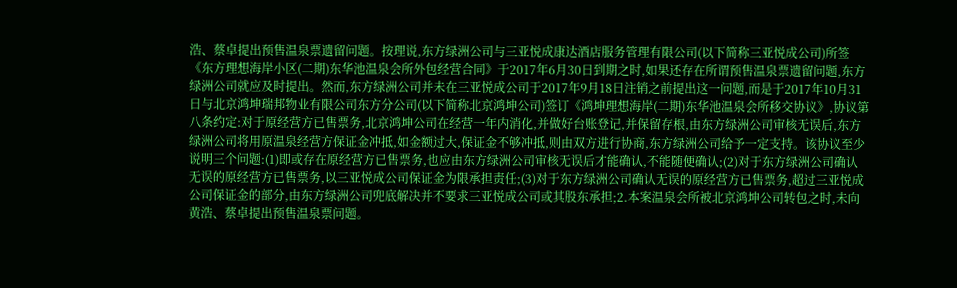浩、蔡卓提出预售温泉票遗留问题。按理说,东方绿洲公司与三亚悦成康达酒店服务管理有限公司(以下简称三亚悦成公司)所签《东方理想海岸小区(二期)东华池温泉会所外包经营合同》于2017年6月30日到期之时,如果还存在所谓预售温泉票遗留问题,东方绿洲公司就应及时提出。然而,东方绿洲公司并未在三亚悦成公司于2017年9月18日注销之前提出这一问题,而是于2017年10月31日与北京鸿坤瑞邦物业有限公司东方分公司(以下简称北京鸿坤公司)签订《鸿坤理想海岸(二期)东华池温泉会所移交协议》,协议第八条约定:对于原经营方已售票务,北京鸿坤公司在经营一年内消化,并做好台账登记,并保留存根,由东方绿洲公司审核无误后,东方绿洲公司将用原温泉经营方保证金冲抵,如金额过大,保证金不够冲抵,则由双方进行协商,东方绿洲公司给予一定支持。该协议至少说明三个问题:(1)即或存在原经营方已售票务,也应由东方绿洲公司审核无误后才能确认,不能随便确认;(2)对于东方绿洲公司确认无误的原经营方已售票务,以三亚悦成公司保证金为限承担责任;(3)对于东方绿洲公司确认无误的原经营方已售票务,超过三亚悦成公司保证金的部分,由东方绿洲公司兜底解决并不要求三亚悦成公司或其股东承担;2.本案温泉会所被北京鸿坤公司转包之时,未向黄浩、蔡卓提出预售温泉票问题。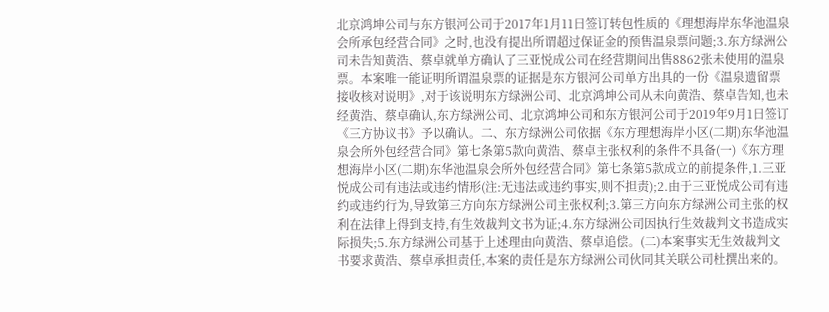北京鸿坤公司与东方银河公司于2017年1月11日签订转包性质的《理想海岸东华池温泉会所承包经营合同》之时,也没有提出所谓超过保证金的预售温泉票问题;3.东方绿洲公司未告知黄浩、蔡卓就单方确认了三亚悦成公司在经营期间出售8862张未使用的温泉票。本案唯一能证明所谓温泉票的证据是东方银河公司单方出具的一份《温泉遗留票接收核对说明》,对于该说明东方绿洲公司、北京鸿坤公司从未向黄浩、蔡卓告知,也未经黄浩、蔡卓确认,东方绿洲公司、北京鸿坤公司和东方银河公司于2019年9月1日签订《三方协议书》予以确认。二、东方绿洲公司依据《东方理想海岸小区(二期)东华池温泉会所外包经营合同》第七条第5款向黄浩、蔡卓主张权利的条件不具备(一)《东方理想海岸小区(二期)东华池温泉会所外包经营合同》第七条第5款成立的前提条件,1.三亚悦成公司有违法或违约情形(注:无违法或违约事实,则不担责);2.由于三亚悦成公司有违约或违约行为,导致第三方向东方绿洲公司主张权利;3.第三方向东方绿洲公司主张的权利在法律上得到支持,有生效裁判文书为证;4.东方绿洲公司因执行生效裁判文书造成实际损失;5.东方绿洲公司基于上述理由向黄浩、蔡卓追偿。(二)本案事实无生效裁判文书要求黄浩、蔡卓承担责任,本案的责任是东方绿洲公司伙同其关联公司杜撰出来的。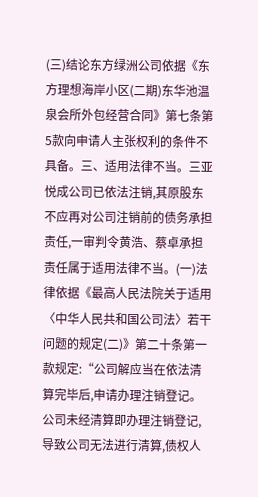(三)结论东方绿洲公司依据《东方理想海岸小区(二期)东华池温泉会所外包经营合同》第七条第5款向申请人主张权利的条件不具备。三、适用法律不当。三亚悦成公司已依法注销,其原股东不应再对公司注销前的债务承担责任,一审判令黄浩、蔡卓承担责任属于适用法律不当。(一)法律依据《最高人民法院关于适用〈中华人民共和国公司法〉若干问题的规定(二)》第二十条第一款规定:“公司解应当在依法清算完毕后,申请办理注销登记。公司未经清算即办理注销登记,导致公司无法进行清算,债权人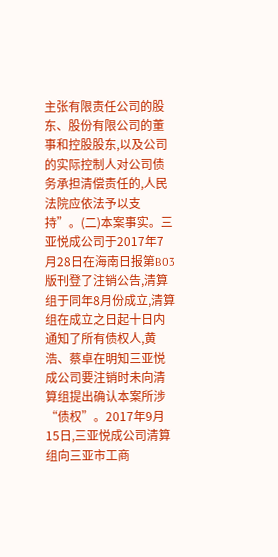主张有限责任公司的股东、股份有限公司的董事和控股股东,以及公司的实际控制人对公司债务承担清偿责任的,人民法院应依法予以支持”。(二)本案事实。三亚悦成公司于2017年7月28日在海南日报第B03版刊登了注销公告,清算组于同年8月份成立,清算组在成立之日起十日内通知了所有债权人,黄浩、蔡卓在明知三亚悦成公司要注销时未向清算组提出确认本案所涉“债权”。2017年9月15日,三亚悦成公司清算组向三亚市工商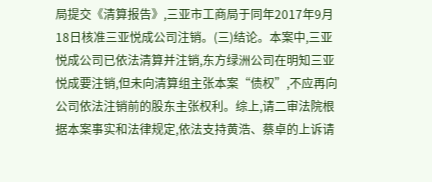局提交《清算报告》,三亚市工商局于同年2017年9月18日核准三亚悦成公司注销。(三)结论。本案中,三亚悦成公司已依法清算并注销,东方绿洲公司在明知三亚悦成要注销,但未向清算组主张本案“债权”,不应再向公司依法注销前的股东主张权利。综上,请二审法院根据本案事实和法律规定,依法支持黄浩、蔡卓的上诉请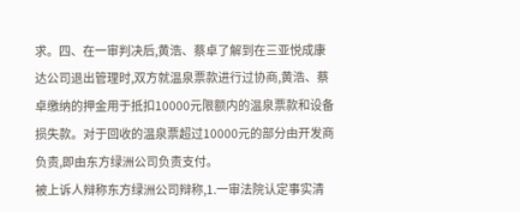求。四、在一审判决后,黄浩、蔡卓了解到在三亚悦成康达公司退出管理时,双方就温泉票款进行过协商,黄浩、蔡卓缴纳的押金用于抵扣10000元限额内的温泉票款和设备损失款。对于回收的温泉票超过10000元的部分由开发商负责,即由东方绿洲公司负责支付。
被上诉人辩称东方绿洲公司辩称,1.一审法院认定事实清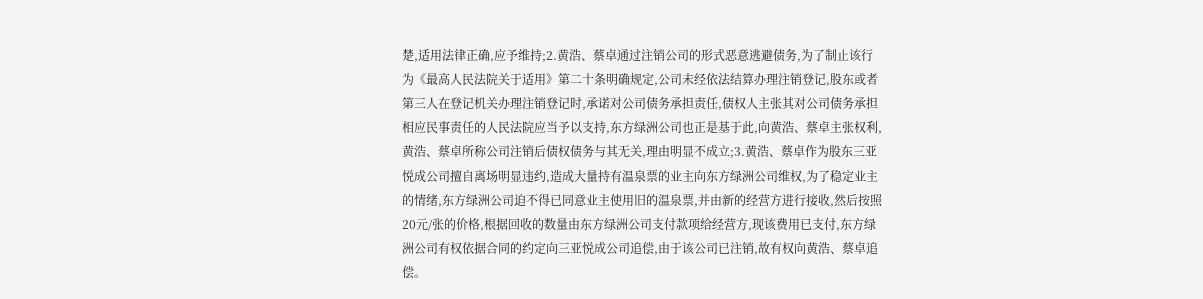楚,适用法律正确,应予维持;2.黄浩、蔡卓通过注销公司的形式恶意逃避债务,为了制止该行为《最高人民法院关于适用》第二十条明确规定,公司未经依法结算办理注销登记,股东或者第三人在登记机关办理注销登记时,承诺对公司债务承担责任,债权人主张其对公司债务承担相应民事责任的人民法院应当予以支持,东方绿洲公司也正是基于此,向黄浩、蔡卓主张权利,黄浩、蔡卓所称公司注销后债权债务与其无关,理由明显不成立;3.黄浩、蔡卓作为股东三亚悦成公司擅自离场明显违约,造成大量持有温泉票的业主向东方绿洲公司维权,为了稳定业主的情绪,东方绿洲公司迫不得已同意业主使用旧的温泉票,并由新的经营方进行接收,然后按照20元/张的价格,根据回收的数量由东方绿洲公司支付款项给经营方,现该费用已支付,东方绿洲公司有权依据合同的约定向三亚悦成公司追偿,由于该公司已注销,故有权向黄浩、蔡卓追偿。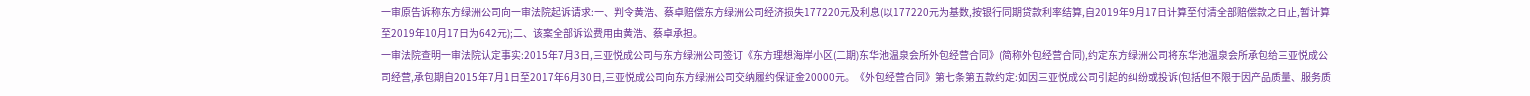一审原告诉称东方绿洲公司向一审法院起诉请求:一、判令黄浩、蔡卓赔偿东方绿洲公司经济损失177220元及利息(以177220元为基数,按银行同期贷款利率结算,自2019年9月17日计算至付清全部赔偿款之日止,暂计算至2019年10月17日为642元);二、该案全部诉讼费用由黄浩、蔡卓承担。
一审法院查明一审法院认定事实:2015年7月3日,三亚悦成公司与东方绿洲公司签订《东方理想海岸小区(二期)东华池温泉会所外包经营合同》(简称外包经营合同),约定东方绿洲公司将东华池温泉会所承包给三亚悦成公司经营,承包期自2015年7月1日至2017年6月30日,三亚悦成公司向东方绿洲公司交纳履约保证金20000元。《外包经营合同》第七条第五款约定:如因三亚悦成公司引起的纠纷或投诉(包括但不限于因产品质量、服务质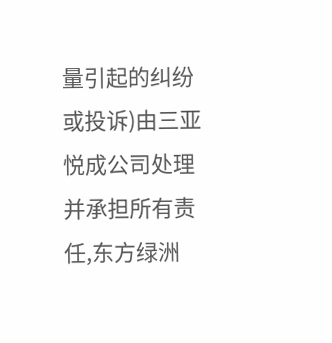量引起的纠纷或投诉)由三亚悦成公司处理并承担所有责任,东方绿洲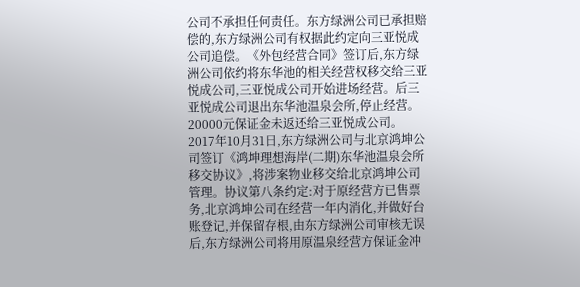公司不承担任何责任。东方绿洲公司已承担赔偿的,东方绿洲公司有权据此约定向三亚悦成公司追偿。《外包经营合同》签订后,东方绿洲公司依约将东华池的相关经营权移交给三亚悦成公司,三亚悦成公司开始进场经营。后三亚悦成公司退出东华池温泉会所,停止经营。20000元保证金未返还给三亚悦成公司。
2017年10月31日,东方绿洲公司与北京鸿坤公司签订《鸿坤理想海岸(二期)东华池温泉会所移交协议》,将涉案物业移交给北京鸿坤公司管理。协议第八条约定:对于原经营方已售票务,北京鸿坤公司在经营一年内消化,并做好台账登记,并保留存根,由东方绿洲公司审核无误后,东方绿洲公司将用原温泉经营方保证金冲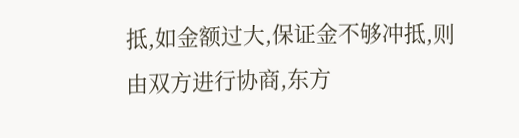抵,如金额过大,保证金不够冲抵,则由双方进行协商,东方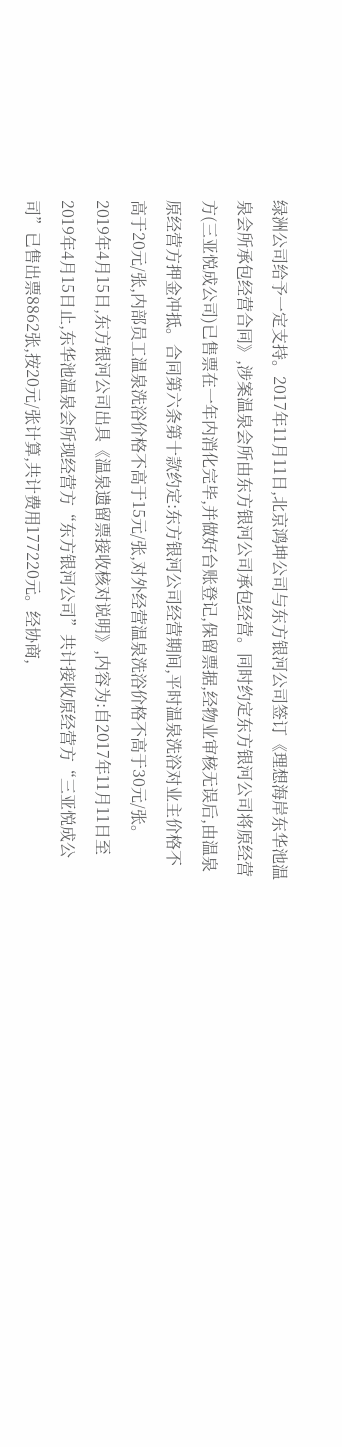绿洲公司给予一定支持。2017年11月11日,北京鸿坤公司与东方银河公司签订《理想海岸东华池温泉会所承包经营合同》,涉案温泉会所由东方银河公司承包经营。同时约定东方银河公司将原经营方(三亚悦成公司)已售票在一年内消化完毕,并做好台账登记,保留票据,经物业审核无误后,由温泉原经营方押金冲抵。合同第六条第十款约定:东方银河公司经营期间,平时温泉洗浴对业主价格不高于20元/张,内部员工温泉洗浴价格不高于15元/张,对外经营温泉洗浴价格不高于30元/张。
2019年4月15日,东方银河公司出具《温泉遗留票接收核对说明》,内容为:自2017年11月11日至2019年4月15日止,东华池温泉会所现经营方“东方银河公司”共计接收原经营方“三亚悦成公司”已售出票8862张,按20元/张计算,共计费用177220元。经协商,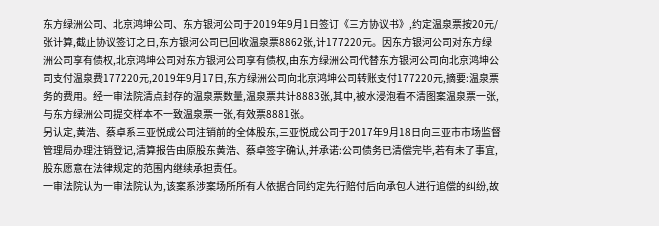东方绿洲公司、北京鸿坤公司、东方银河公司于2019年9月1日签订《三方协议书》,约定温泉票按20元/张计算,截止协议签订之日,东方银河公司已回收温泉票8862张,计177220元。因东方银河公司对东方绿洲公司享有债权,北京鸿坤公司对东方银河公司享有债权,由东方绿洲公司代替东方银河公司向北京鸿坤公司支付温泉费177220元,2019年9月17日,东方绿洲公司向北京鸿坤公司转账支付177220元,摘要:温泉票务的费用。经一审法院清点封存的温泉票数量,温泉票共计8883张,其中,被水浸泡看不清图案温泉票一张,与东方绿洲公司提交样本不一致温泉票一张,有效票8881张。
另认定,黄浩、蔡卓系三亚悦成公司注销前的全体股东,三亚悦成公司于2017年9月18日向三亚市市场监督管理局办理注销登记,清算报告由原股东黄浩、蔡卓签字确认,并承诺:公司债务已清偿完毕,若有未了事宜,股东愿意在法律规定的范围内继续承担责任。
一审法院认为一审法院认为,该案系涉案场所所有人依据合同约定先行赔付后向承包人进行追偿的纠纷,故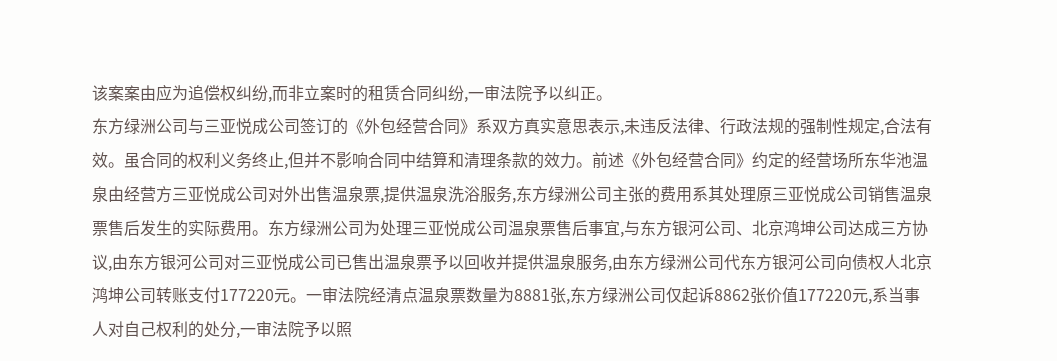该案案由应为追偿权纠纷,而非立案时的租赁合同纠纷,一审法院予以纠正。
东方绿洲公司与三亚悦成公司签订的《外包经营合同》系双方真实意思表示,未违反法律、行政法规的强制性规定,合法有效。虽合同的权利义务终止,但并不影响合同中结算和清理条款的效力。前述《外包经营合同》约定的经营场所东华池温泉由经营方三亚悦成公司对外出售温泉票,提供温泉洗浴服务,东方绿洲公司主张的费用系其处理原三亚悦成公司销售温泉票售后发生的实际费用。东方绿洲公司为处理三亚悦成公司温泉票售后事宜,与东方银河公司、北京鸿坤公司达成三方协议,由东方银河公司对三亚悦成公司已售出温泉票予以回收并提供温泉服务,由东方绿洲公司代东方银河公司向债权人北京鸿坤公司转账支付177220元。一审法院经清点温泉票数量为8881张,东方绿洲公司仅起诉8862张价值177220元,系当事人对自己权利的处分,一审法院予以照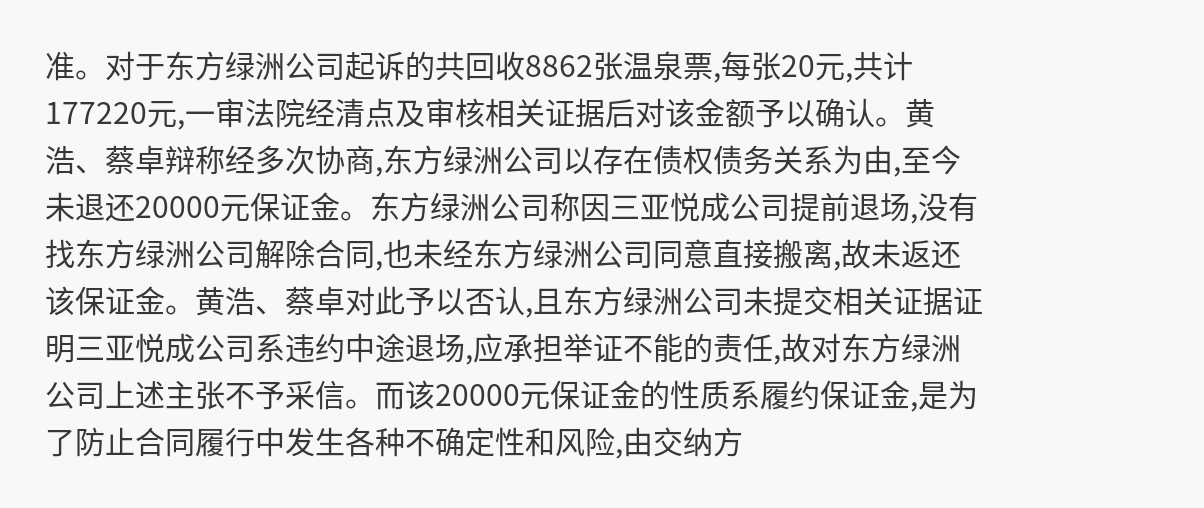准。对于东方绿洲公司起诉的共回收8862张温泉票,每张20元,共计177220元,一审法院经清点及审核相关证据后对该金额予以确认。黄浩、蔡卓辩称经多次协商,东方绿洲公司以存在债权债务关系为由,至今未退还20000元保证金。东方绿洲公司称因三亚悦成公司提前退场,没有找东方绿洲公司解除合同,也未经东方绿洲公司同意直接搬离,故未返还该保证金。黄浩、蔡卓对此予以否认,且东方绿洲公司未提交相关证据证明三亚悦成公司系违约中途退场,应承担举证不能的责任,故对东方绿洲公司上述主张不予采信。而该20000元保证金的性质系履约保证金,是为了防止合同履行中发生各种不确定性和风险,由交纳方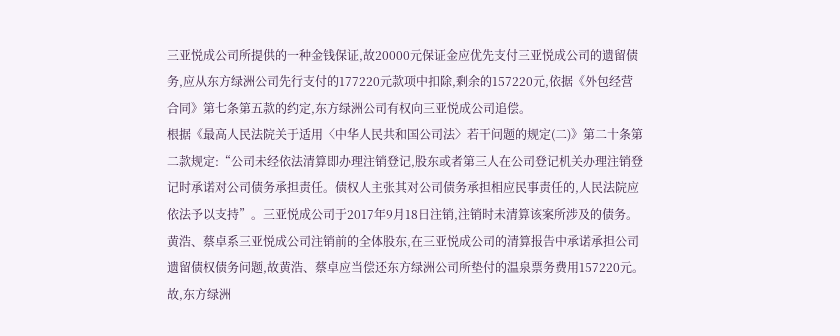三亚悦成公司所提供的一种金钱保证,故20000元保证金应优先支付三亚悦成公司的遗留债务,应从东方绿洲公司先行支付的177220元款项中扣除,剩余的157220元,依据《外包经营合同》第七条第五款的约定,东方绿洲公司有权向三亚悦成公司追偿。
根据《最高人民法院关于适用〈中华人民共和国公司法〉若干问题的规定(二)》第二十条第二款规定:“公司未经依法清算即办理注销登记,股东或者第三人在公司登记机关办理注销登记时承诺对公司债务承担责任。债权人主张其对公司债务承担相应民事责任的,人民法院应依法予以支持”。三亚悦成公司于2017年9月18日注销,注销时未清算该案所涉及的债务。黄浩、蔡卓系三亚悦成公司注销前的全体股东,在三亚悦成公司的清算报告中承诺承担公司遗留债权债务问题,故黄浩、蔡卓应当偿还东方绿洲公司所垫付的温泉票务费用157220元。故,东方绿洲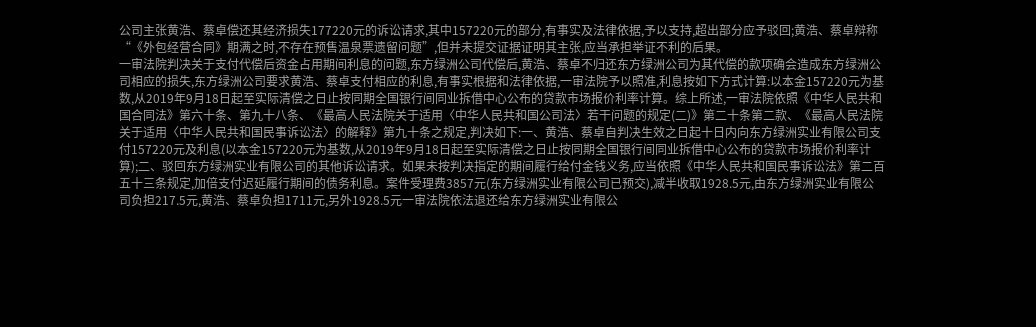公司主张黄浩、蔡卓偿还其经济损失177220元的诉讼请求,其中157220元的部分,有事实及法律依据,予以支持,超出部分应予驳回;黄浩、蔡卓辩称“《外包经营合同》期满之时,不存在预售温泉票遗留问题”,但并未提交证据证明其主张,应当承担举证不利的后果。
一审法院判决关于支付代偿后资金占用期间利息的问题,东方绿洲公司代偿后,黄浩、蔡卓不归还东方绿洲公司为其代偿的款项确会造成东方绿洲公司相应的损失,东方绿洲公司要求黄浩、蔡卓支付相应的利息,有事实根据和法律依据,一审法院予以照准,利息按如下方式计算:以本金157220元为基数,从2019年9月18日起至实际清偿之日止按同期全国银行间同业拆借中心公布的贷款市场报价利率计算。综上所述,一审法院依照《中华人民共和国合同法》第六十条、第九十八条、《最高人民法院关于适用〈中华人民共和国公司法〉若干问题的规定(二)》第二十条第二款、《最高人民法院关于适用〈中华人民共和国民事诉讼法〉的解释》第九十条之规定,判决如下:一、黄浩、蔡卓自判决生效之日起十日内向东方绿洲实业有限公司支付157220元及利息(以本金157220元为基数,从2019年9月18日起至实际清偿之日止按同期全国银行间同业拆借中心公布的贷款市场报价利率计算);二、驳回东方绿洲实业有限公司的其他诉讼请求。如果未按判决指定的期间履行给付金钱义务,应当依照《中华人民共和国民事诉讼法》第二百五十三条规定,加倍支付迟延履行期间的债务利息。案件受理费3857元(东方绿洲实业有限公司已预交),减半收取1928.5元,由东方绿洲实业有限公司负担217.5元,黄浩、蔡卓负担1711元,另外1928.5元一审法院依法退还给东方绿洲实业有限公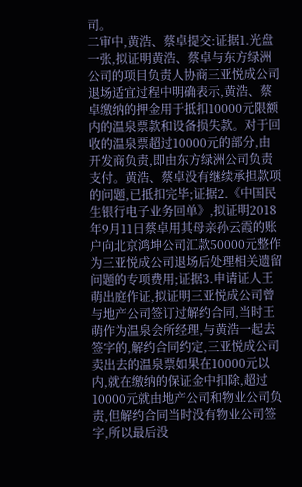司。
二审中,黄浩、蔡卓提交:证据1.光盘一张,拟证明黄浩、蔡卓与东方绿洲公司的项目负责人协商三亚悦成公司退场适宜过程中明确表示,黄浩、蔡卓缴纳的押金用于抵扣10000元限额内的温泉票款和设备损失款。对于回收的温泉票超过10000元的部分,由开发商负责,即由东方绿洲公司负责支付。黄浩、蔡卓没有继续承担款项的问题,已抵扣完毕;证据2.《中国民生银行电子业务回单》,拟证明2018年9月11日蔡卓用其母亲孙云霞的账户向北京鸿坤公司汇款50000元整作为三亚悦成公司退场后处理相关遗留问题的专项费用;证据3.申请证人王萌出庭作证,拟证明三亚悦成公司曾与地产公司签订过解约合同,当时王萌作为温泉会所经理,与黄浩一起去签字的,解约合同约定,三亚悦成公司卖出去的温泉票如果在10000元以内,就在缴纳的保证金中扣除,超过10000元就由地产公司和物业公司负责,但解约合同当时没有物业公司签字,所以最后没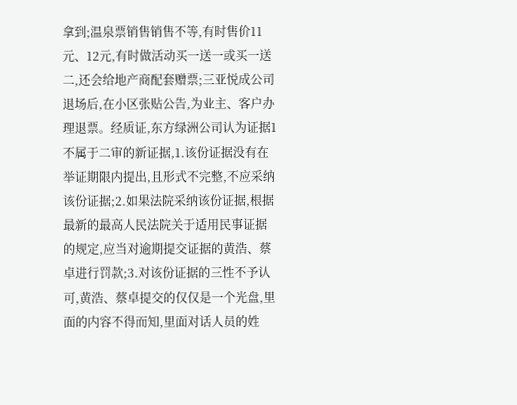拿到;温泉票销售销售不等,有时售价11元、12元,有时做活动买一送一或买一送二,还会给地产商配套赠票;三亚悦成公司退场后,在小区张贴公告,为业主、客户办理退票。经质证,东方绿洲公司认为证据1不属于二审的新证据,1.该份证据没有在举证期限内提出,且形式不完整,不应采纳该份证据;2.如果法院采纳该份证据,根据最新的最高人民法院关于适用民事证据的规定,应当对逾期提交证据的黄浩、蔡卓进行罚款;3.对该份证据的三性不予认可,黄浩、蔡卓提交的仅仅是一个光盘,里面的内容不得而知,里面对话人员的姓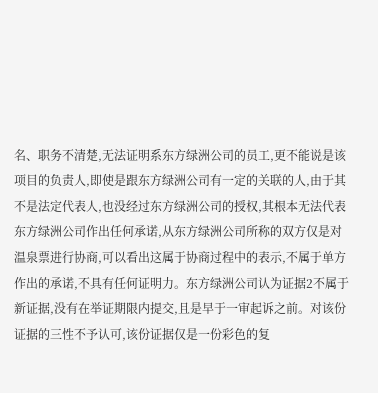名、职务不清楚,无法证明系东方绿洲公司的员工,更不能说是该项目的负责人,即使是跟东方绿洲公司有一定的关联的人,由于其不是法定代表人,也没经过东方绿洲公司的授权,其根本无法代表东方绿洲公司作出任何承诺,从东方绿洲公司所称的双方仅是对温泉票进行协商,可以看出这属于协商过程中的表示,不属于单方作出的承诺,不具有任何证明力。东方绿洲公司认为证据2不属于新证据,没有在举证期限内提交,且是早于一审起诉之前。对该份证据的三性不予认可,该份证据仅是一份彩色的复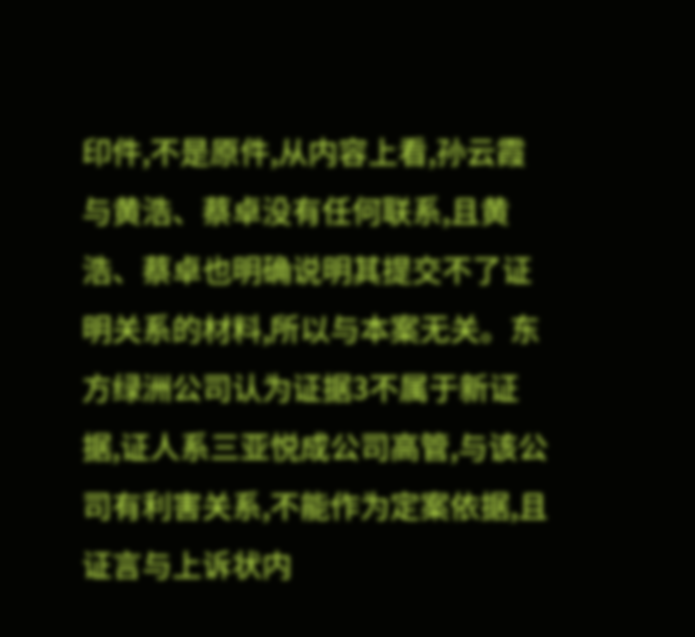印件,不是原件,从内容上看,孙云霞与黄浩、蔡卓没有任何联系,且黄浩、蔡卓也明确说明其提交不了证明关系的材料,所以与本案无关。东方绿洲公司认为证据3不属于新证据,证人系三亚悦成公司高管,与该公司有利害关系,不能作为定案依据,且证言与上诉状内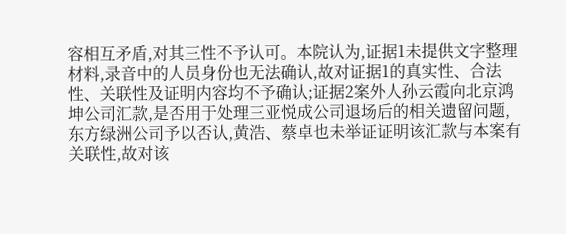容相互矛盾,对其三性不予认可。本院认为,证据1未提供文字整理材料,录音中的人员身份也无法确认,故对证据1的真实性、合法性、关联性及证明内容均不予确认;证据2案外人孙云霞向北京鸿坤公司汇款,是否用于处理三亚悦成公司退场后的相关遗留问题,东方绿洲公司予以否认,黄浩、蔡卓也未举证证明该汇款与本案有关联性,故对该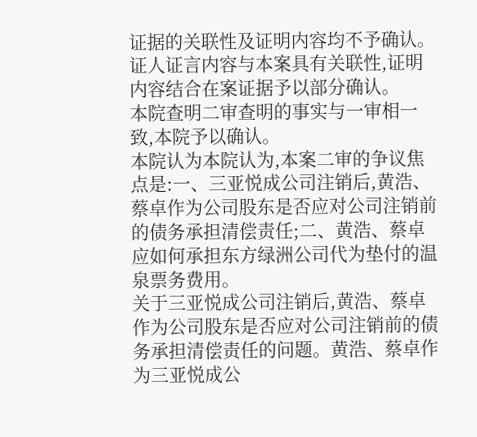证据的关联性及证明内容均不予确认。证人证言内容与本案具有关联性,证明内容结合在案证据予以部分确认。
本院查明二审查明的事实与一审相一致,本院予以确认。
本院认为本院认为,本案二审的争议焦点是:一、三亚悦成公司注销后,黄浩、蔡卓作为公司股东是否应对公司注销前的债务承担清偿责任;二、黄浩、蔡卓应如何承担东方绿洲公司代为垫付的温泉票务费用。
关于三亚悦成公司注销后,黄浩、蔡卓作为公司股东是否应对公司注销前的债务承担清偿责任的问题。黄浩、蔡卓作为三亚悦成公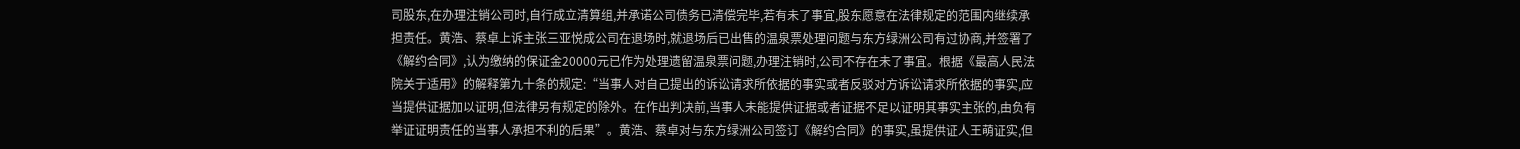司股东,在办理注销公司时,自行成立清算组,并承诺公司债务已清偿完毕,若有未了事宜,股东愿意在法律规定的范围内继续承担责任。黄浩、蔡卓上诉主张三亚悦成公司在退场时,就退场后已出售的温泉票处理问题与东方绿洲公司有过协商,并签署了《解约合同》,认为缴纳的保证金20000元已作为处理遗留温泉票问题,办理注销时,公司不存在未了事宜。根据《最高人民法院关于适用》的解释第九十条的规定:“当事人对自己提出的诉讼请求所依据的事实或者反驳对方诉讼请求所依据的事实,应当提供证据加以证明,但法律另有规定的除外。在作出判决前,当事人未能提供证据或者证据不足以证明其事实主张的,由负有举证证明责任的当事人承担不利的后果”。黄浩、蔡卓对与东方绿洲公司签订《解约合同》的事实,虽提供证人王萌证实,但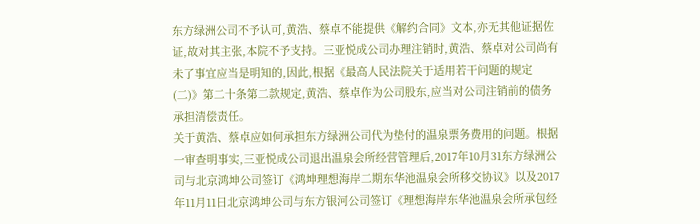东方绿洲公司不予认可,黄浩、蔡卓不能提供《解约合同》文本,亦无其他证据佐证,故对其主张,本院不予支持。三亚悦成公司办理注销时,黄浩、蔡卓对公司尚有未了事宜应当是明知的,因此,根据《最高人民法院关于适用若干问题的规定(二)》第二十条第二款规定,黄浩、蔡卓作为公司股东,应当对公司注销前的债务承担清偿责任。
关于黄浩、蔡卓应如何承担东方绿洲公司代为垫付的温泉票务费用的问题。根据一审查明事实,三亚悦成公司退出温泉会所经营管理后,2017年10月31东方绿洲公司与北京鸿坤公司签订《鸿坤理想海岸二期东华池温泉会所移交协议》以及2017年11月11日北京鸿坤公司与东方银河公司签订《理想海岸东华池温泉会所承包经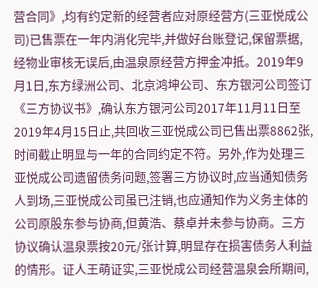营合同》,均有约定新的经营者应对原经营方(三亚悦成公司)已售票在一年内消化完毕,并做好台账登记,保留票据,经物业审核无误后,由温泉原经营方押金冲抵。2019年9月1日,东方绿洲公司、北京鸿坤公司、东方银河公司签订《三方协议书》,确认东方银河公司2017年11月11日至2019年4月15日止,共回收三亚悦成公司已售出票8862张,时间截止明显与一年的合同约定不符。另外,作为处理三亚悦成公司遗留债务问题,签署三方协议时,应当通知债务人到场,三亚悦成公司虽已注销,也应通知作为义务主体的公司原股东参与协商,但黄浩、蔡卓并未参与协商。三方协议确认温泉票按20元/张计算,明显存在损害债务人利益的情形。证人王萌证实,三亚悦成公司经营温泉会所期间,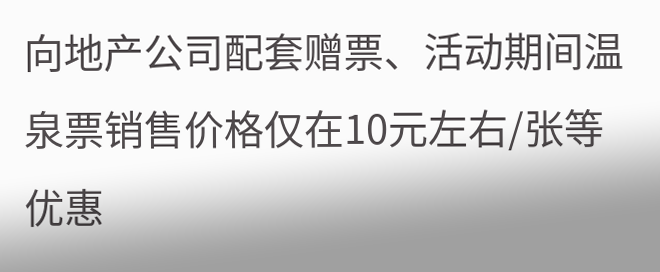向地产公司配套赠票、活动期间温泉票销售价格仅在10元左右/张等优惠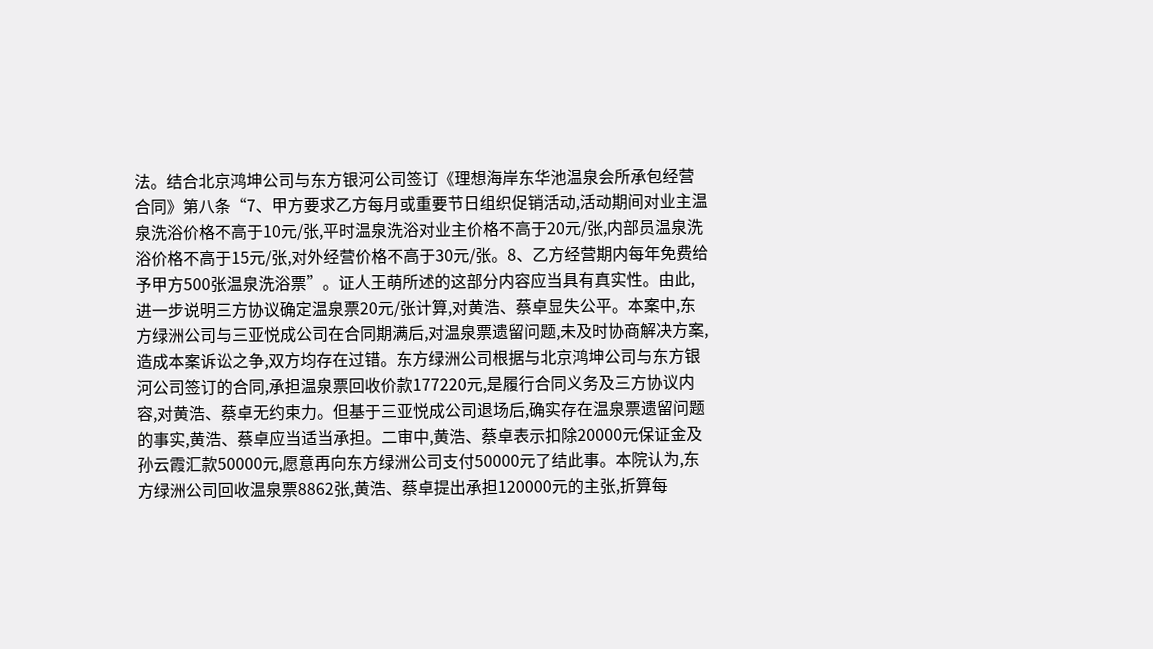法。结合北京鸿坤公司与东方银河公司签订《理想海岸东华池温泉会所承包经营合同》第八条“7、甲方要求乙方每月或重要节日组织促销活动,活动期间对业主温泉洗浴价格不高于10元/张,平时温泉洗浴对业主价格不高于20元/张,内部员温泉洗浴价格不高于15元/张,对外经营价格不高于30元/张。8、乙方经营期内每年免费给予甲方500张温泉洗浴票”。证人王萌所述的这部分内容应当具有真实性。由此,进一步说明三方协议确定温泉票20元/张计算,对黄浩、蔡卓显失公平。本案中,东方绿洲公司与三亚悦成公司在合同期满后,对温泉票遗留问题,未及时协商解决方案,造成本案诉讼之争,双方均存在过错。东方绿洲公司根据与北京鸿坤公司与东方银河公司签订的合同,承担温泉票回收价款177220元,是履行合同义务及三方协议内容,对黄浩、蔡卓无约束力。但基于三亚悦成公司退场后,确实存在温泉票遗留问题的事实,黄浩、蔡卓应当适当承担。二审中,黄浩、蔡卓表示扣除20000元保证金及孙云霞汇款50000元,愿意再向东方绿洲公司支付50000元了结此事。本院认为,东方绿洲公司回收温泉票8862张,黄浩、蔡卓提出承担120000元的主张,折算每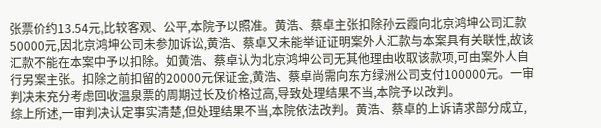张票价约13.54元,比较客观、公平,本院予以照准。黄浩、蔡卓主张扣除孙云霞向北京鸿坤公司汇款50000元,因北京鸿坤公司未参加诉讼,黄浩、蔡卓又未能举证证明案外人汇款与本案具有关联性,故该汇款不能在本案中予以扣除。如黄浩、蔡卓认为北京鸿坤公司无其他理由收取该款项,可由案外人自行另案主张。扣除之前扣留的20000元保证金,黄浩、蔡卓尚需向东方绿洲公司支付100000元。一审判决未充分考虑回收温泉票的周期过长及价格过高,导致处理结果不当,本院予以改判。
综上所述,一审判决认定事实清楚,但处理结果不当,本院依法改判。黄浩、蔡卓的上诉请求部分成立,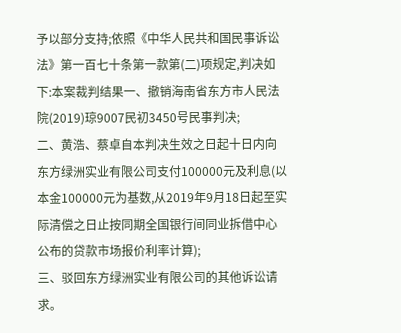予以部分支持;依照《中华人民共和国民事诉讼法》第一百七十条第一款第(二)项规定,判决如下:本案裁判结果一、撤销海南省东方市人民法院(2019)琼9007民初3450号民事判决;
二、黄浩、蔡卓自本判决生效之日起十日内向东方绿洲实业有限公司支付100000元及利息(以本金100000元为基数,从2019年9月18日起至实际清偿之日止按同期全国银行间同业拆借中心公布的贷款市场报价利率计算);
三、驳回东方绿洲实业有限公司的其他诉讼请求。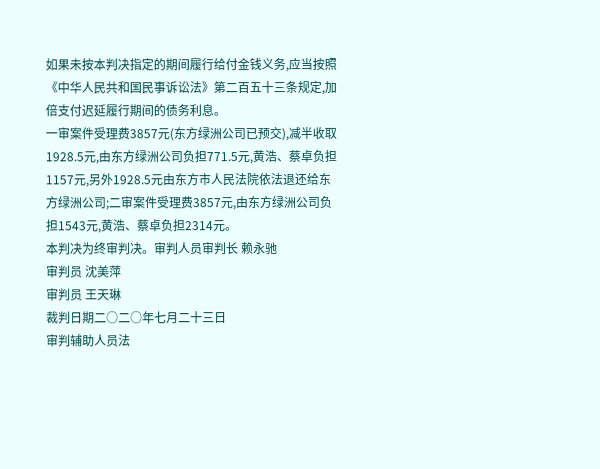如果未按本判决指定的期间履行给付金钱义务,应当按照《中华人民共和国民事诉讼法》第二百五十三条规定,加倍支付迟延履行期间的债务利息。
一审案件受理费3857元(东方绿洲公司已预交),减半收取1928.5元,由东方绿洲公司负担771.5元,黄浩、蔡卓负担1157元,另外1928.5元由东方市人民法院依法退还给东方绿洲公司;二审案件受理费3857元,由东方绿洲公司负担1543元,黄浩、蔡卓负担2314元。
本判决为终审判决。审判人员审判长 赖永驰
审判员 沈美萍
审判员 王天琳
裁判日期二○二○年七月二十三日
审判辅助人员法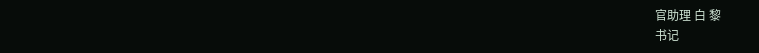官助理 白 黎
书记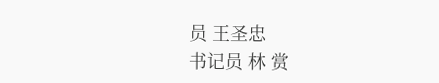员 王圣忠
书记员 林 赏